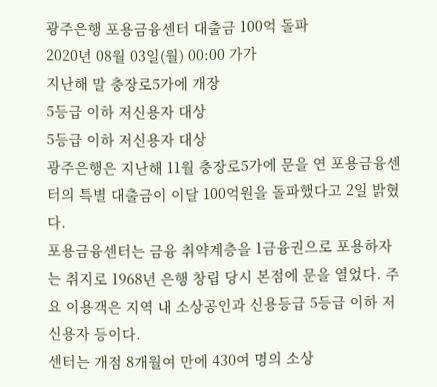광주은행 포용금융센터 대출금 100억 돌파
2020년 08월 03일(월) 00:00 가가
지난해 말 충장로5가에 개장
5등급 이하 저신용자 대상
5등급 이하 저신용자 대상
광주은행은 지난해 11월 충장로5가에 문을 연 포용금융센터의 특별 대출금이 이달 100억원을 돌파했다고 2일 밝혔다.
포용금융센터는 금융 취약계층을 1금융권으로 포용하자는 취지로 1968년 은행 창립 당시 본점에 문을 열었다. 주요 이용객은 지역 내 소상공인과 신용등급 5등급 이하 저신용자 등이다.
센터는 개점 8개월여 만에 430여 명의 소상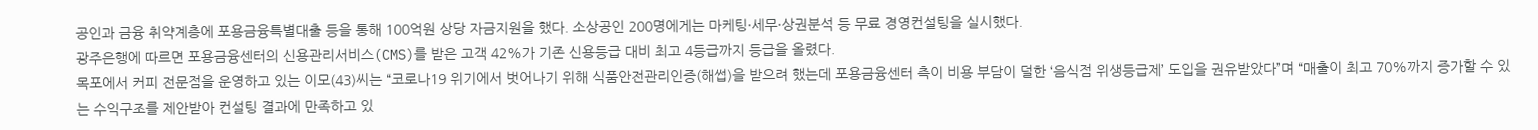공인과 금융 취약계층에 포용금융특별대출 등을 통해 100억원 상당 자금지원을 했다. 소상공인 200명에게는 마케팅·세무·상권분석 등 무료 경영컨설팅을 실시했다.
광주은행에 따르면 포용금융센터의 신용관리서비스(CMS)를 받은 고객 42%가 기존 신용등급 대비 최고 4등급까지 등급을 올렸다.
목포에서 커피 전문점을 운영하고 있는 이모(43)씨는 “코로나19 위기에서 벗어나기 위해 식품안전관리인증(해썹)을 받으려 했는데 포용금융센터 측이 비용 부담이 덜한 ‘음식점 위생등급제’ 도입을 권유받았다”며 “매출이 최고 70%까지 증가할 수 있는 수익구조를 제안받아 컨설팅 결과에 만족하고 있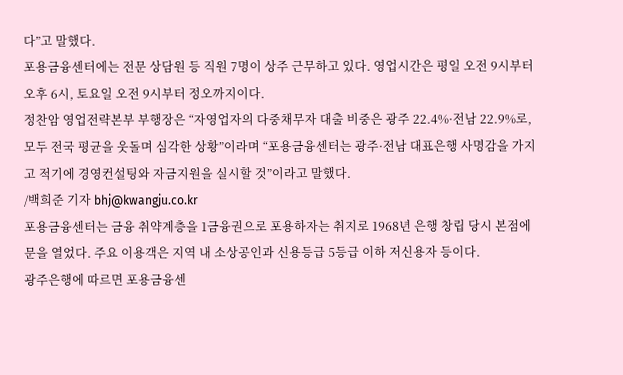다”고 말했다.
포용금융센터에는 전문 상담원 등 직원 7명이 상주 근무하고 있다. 영업시간은 평일 오전 9시부터 오후 6시, 토요일 오전 9시부터 정오까지이다.
정찬암 영업전략본부 부행장은 “자영업자의 다중채무자 대출 비중은 광주 22.4%·전남 22.9%로, 모두 전국 평균을 웃돌며 심각한 상황”이라며 “포용금융센터는 광주·전남 대표은행 사명감을 가지고 적기에 경영컨설팅와 자금지원을 실시할 것”이라고 말했다.
/백희준 기자 bhj@kwangju.co.kr
포용금융센터는 금융 취약계층을 1금융권으로 포용하자는 취지로 1968년 은행 창립 당시 본점에 문을 열었다. 주요 이용객은 지역 내 소상공인과 신용등급 5등급 이하 저신용자 등이다.
광주은행에 따르면 포용금융센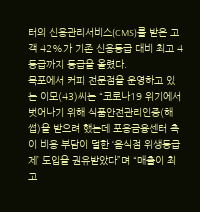터의 신용관리서비스(CMS)를 받은 고객 42%가 기존 신용등급 대비 최고 4등급까지 등급을 올렸다.
목포에서 커피 전문점을 운영하고 있는 이모(43)씨는 “코로나19 위기에서 벗어나기 위해 식품안전관리인증(해썹)을 받으려 했는데 포용금융센터 측이 비용 부담이 덜한 ‘음식점 위생등급제’ 도입을 권유받았다”며 “매출이 최고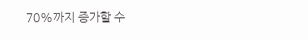70%까지 증가할 수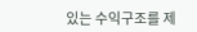있는 수익구조를 제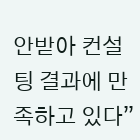안받아 컨설팅 결과에 만족하고 있다”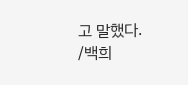고 말했다.
/백희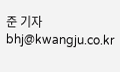준 기자 bhj@kwangju.co.kr